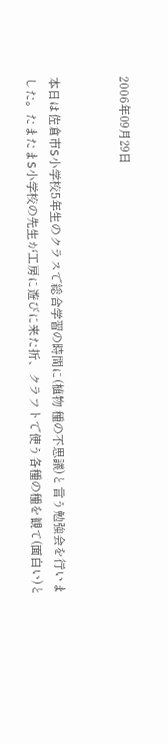2006年09月29日


本日は佐倉市S小学校5年生のクラスで総合学習の時間に(植物 種の不思議)と言う勉強会を行いました。たまたまS小学校の先生が工房に遊びに来た折、クラフトで使う各種の種を観て(面白い)と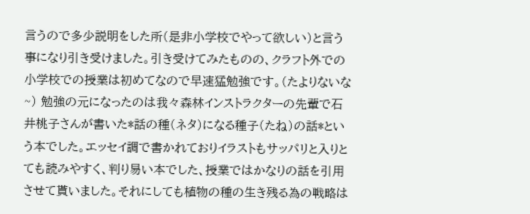言うので多少説明をした所(是非小学校でやって欲しい)と言う事になり引き受けました。引き受けてみたものの、クラフト外での小学校での授業は初めてなので早速猛勉強です。(たよりないな~) 勉強の元になったのは我々森林インストラクターの先輩で石井桃子さんが書いた*話の種(ネタ)になる種子(たね)の話*という本でした。エッセイ調で書かれておりイラストもサッパリと入りとても読みやすく、判り易い本でした、授業ではかなりの話を引用させて貰いました。それにしても植物の種の生き残る為の戦略は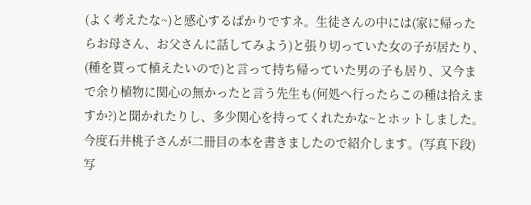(よく考えたな~)と感心するばかりですネ。生徒さんの中には(家に帰ったらお母さん、お父さんに話してみよう)と張り切っていた女の子が居たり、(種を貰って植えたいので)と言って持ち帰っていた男の子も居り、又今まで余り植物に関心の無かったと言う先生も(何処へ行ったらこの種は拾えますか?)と聞かれたりし、多少関心を持ってくれたかな~とホットしました。今度石井桃子さんが二冊目の本を書きましたので紹介します。(写真下段)写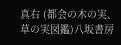真右 (都会の木の実、草の実図鑑)八坂書房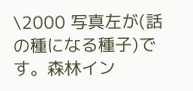\2000 写真左が(話の種になる種子)です。森林イン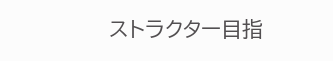ストラクター目指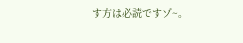す方は必読ですゾ~。